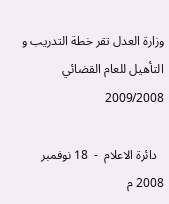وزارة العدل تقر خطة التدريب و التأهيل للعام القضائي 2009/2008

  دائرة الاعلام  -  18 نوفمبر  2008 م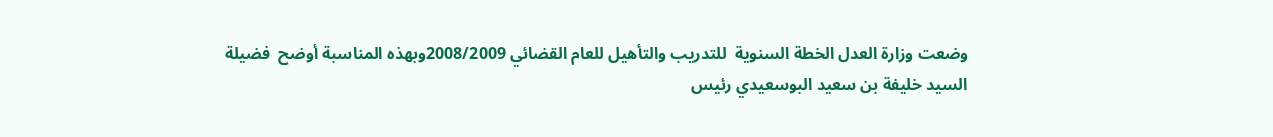وضعت وزارة العدل الخطة السنوية  للتدريب والتأهيل للعام القضائي 2008/2009وبهذه المناسبة أوضح  فضيلة  السيد خليفة بن سعيد البوسعيدي رئيس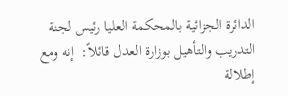الدائرة الجزائية بالمحكمة العليا رئيس لجنة التدريب والتأهيل بوزارة العدل قائلاً:  إنه ومع إطلالة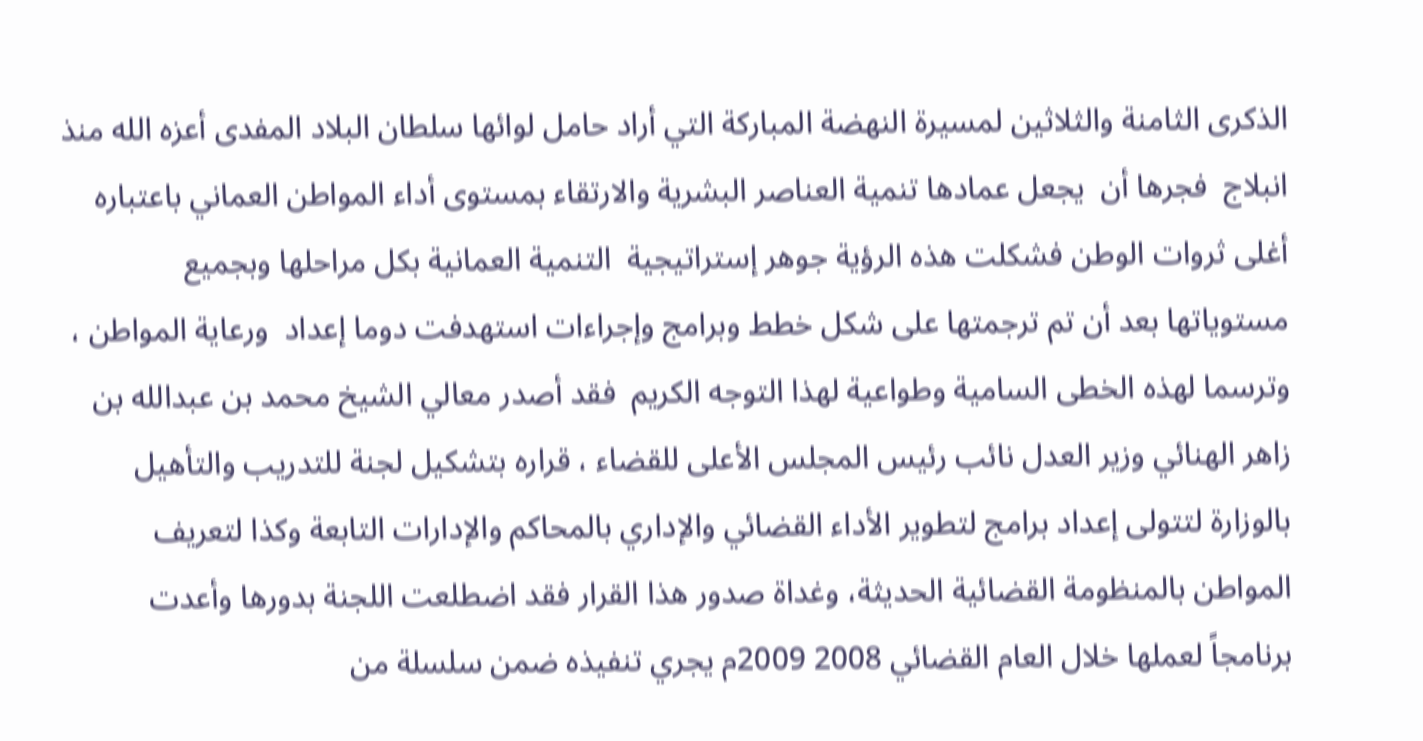الذكرى الثامنة والثلاثين لمسيرة النهضة المباركة التي أراد حامل لوائها سلطان البلاد المفدى أعزه الله منذ انبلاج  فجرها أن  يجعل عمادها تنمية العناصر البشرية والارتقاء بمستوى أداء المواطن العماني باعتباره أغلى ثروات الوطن فشكلت هذه الرؤية جوهر إستراتيجية  التنمية العمانية بكل مراحلها وبجميع مستوياتها بعد أن تم ترجمتها على شكل خطط وبرامج وإجراءات استهدفت دوما إعداد  ورعاية المواطن ،  وترسما لهذه الخطى السامية وطواعية لهذا التوجه الكريم  فقد أصدر معالي الشيخ محمد بن عبدالله بن زاهر الهنائي وزير العدل نائب رئيس المجلس الأعلى للقضاء ، قراره بتشكيل لجنة للتدريب والتأهيل بالوزارة لتتولى إعداد برامج لتطوير الأداء القضائي والإداري بالمحاكم والإدارات التابعة وكذا لتعريف المواطن بالمنظومة القضائية الحديثة، وغداة صدور هذا القرار فقد اضطلعت اللجنة بدورها وأعدت برنامجاً لعملها خلال العام القضائي 2008 2009م يجري تنفيذه ضمن سلسلة من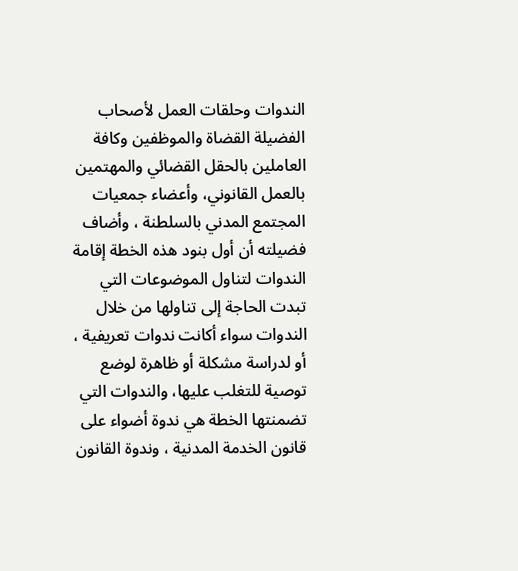الندوات وحلقات العمل لأصحاب الفضيلة القضاة والموظفين وكافة العاملين بالحقل القضائي والمهتمين بالعمل القانوني، وأعضاء جمعيات المجتمع المدني بالسلطنة ، وأضاف فضيلته أن أول بنود هذه الخطة إقامة الندوات لتناول الموضوعات التي تبدت الحاجة إلى تناولها من خلال الندوات سواء أكانت ندوات تعريفية ، أو لدراسة مشكلة أو ظاهرة لوضع توصية للتغلب عليها، والندوات التي تضمنتها الخطة هي ندوة أضواء على قانون الخدمة المدنية ، وندوة القانون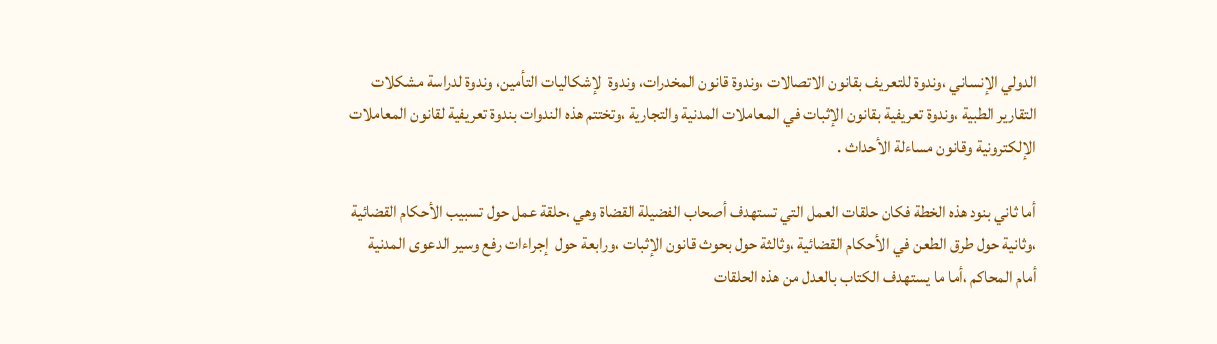الدولي الإنساني ،وندوة للتعريف بقانون الاتصالات ،وندوة قانون المخدرات، وندوة  لإشكاليات التأمين، وندوة لدراسة مشكلات التقارير الطبية ،وندوة تعريفية بقانون الإثبات في المعاملات المدنية والتجارية ،وتختتم هذه الندوات بندوة تعريفية لقانون المعاملات الإلكترونية وقانون مساءلة الأحداث .

أما ثاني بنود هذه الخطة فكان حلقات العمل التي تستهدف أصحاب الفضيلة القضاة وهي ،حلقة عمل حول تسبيب الأحكام القضائية ،وثانية حول طرق الطعن في الأحكام القضائية ،وثالثة حول بحوث قانون الإثبات ،ورابعة حول  إجراءات رفع وسير الدعوى المدنية أمام المحاكم ،أما ما يستهدف الكتاب بالعدل من هذه الحلقات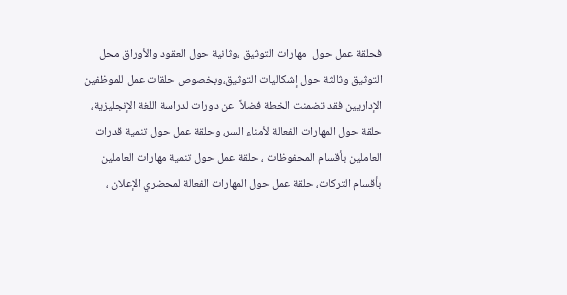فحلقة عمل حول  مهارات التوثيق ،وثانية حول العقود والأوراق محل التوثيق وثالثة حول إشكاليات التوثيق،وبخصوص حلقات عمل للموظفين الإداريين فقد تضمنت الخطة فضلاً  عن دورات لدراسة اللغة الإنجليزية، حلقة حول المهارات الفعالة لأمناء السر، وحلقة عمل حول تنمية قدرات العاملين بأقسام المحفوظات ، حلقة عمل حول تنمية مهارات العاملين بأقسام التركات، حلقة عمل حول المهارات الفعالة لمحضري الإعلان ،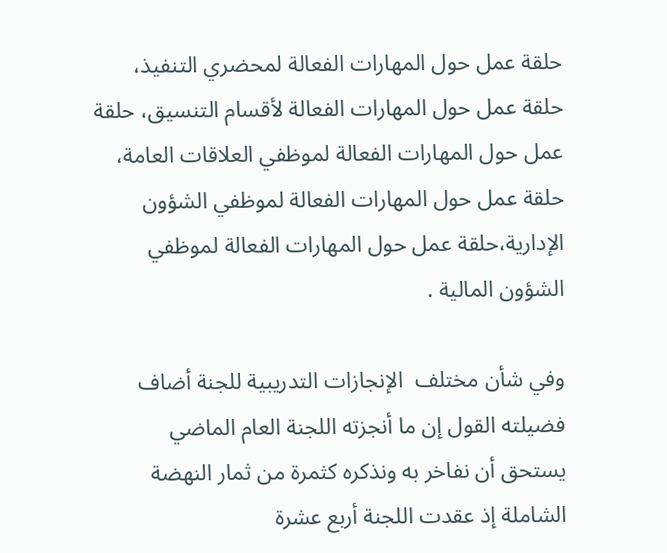حلقة عمل حول المهارات الفعالة لمحضري التنفيذ، حلقة عمل حول المهارات الفعالة لأقسام التنسيق، حلقة عمل حول المهارات الفعالة لموظفي العلاقات العامة، حلقة عمل حول المهارات الفعالة لموظفي الشؤون الإدارية،حلقة عمل حول المهارات الفعالة لموظفي الشؤون المالية .

وفي شأن مختلف  الإنجازات التدريبية للجنة أضاف فضيلته القول إن ما أنجزته اللجنة العام الماضي  يستحق أن نفاخر به ونذكره كثمرة من ثمار النهضة الشاملة إذ عقدت اللجنة أربع عشرة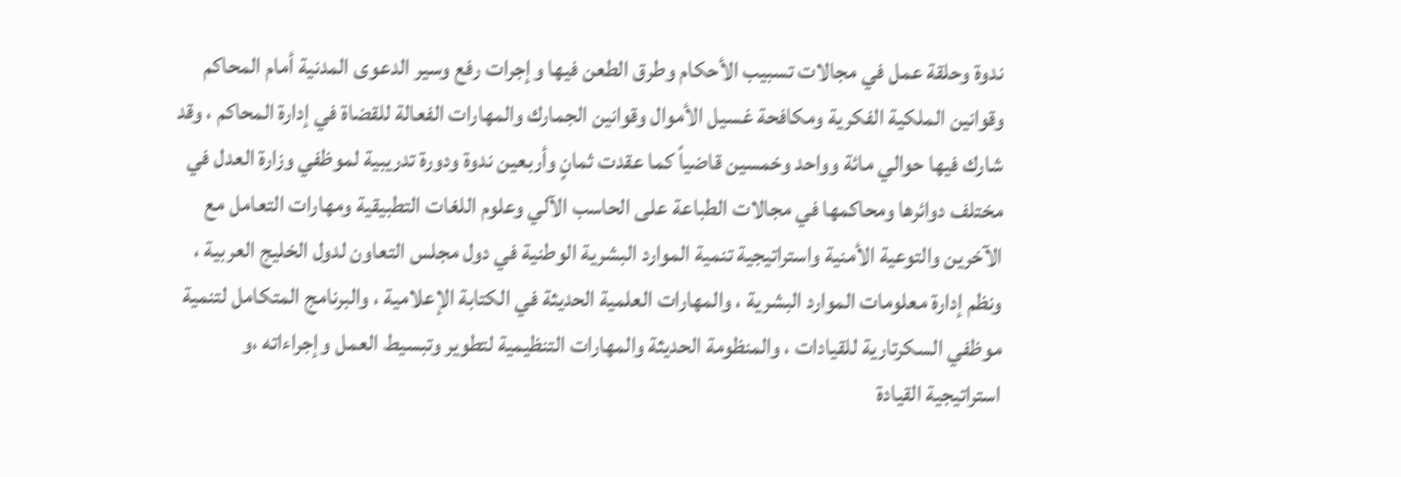ندوة وحلقة عمل في مجالات تسبيب الأحكام وطرق الطعن فيها وإجرات رفع وسير الدعوى المدنية أمام المحاكم وقوانين الملكية الفكرية ومكافحة غسيل الأموال وقوانين الجمارك والمهارات الفعالة للقضاة في إدارة المحاكم ، وقد شارك فيها حوالي مائة وواحد وخمسين قاضياً كما عقدت ثمانٍ وأربعين ندوة ودورة تدريبية لموظفي وزارة العدل في مختلف دوائرها ومحاكمها في مجالات الطباعة على الحاسب الآلي وعلوم اللغات التطبيقية ومهارات التعامل مع الآخرين والتوعية الأمنية واستراتيجية تنمية الموارد البشرية الوطنية في دول مجلس التعاون لدول الخليج العربية ، ونظم إدارة معلومات الموارد البشرية ، والمهارات العلمية الحديثة في الكتابة الإعلامية ، والبرنامج المتكامل لتنمية موظفي السكرتارية للقيادات ، والمنظومة الحديثة والمهارات التنظيمية لتطوير وتبسيط العمل وإجراءاته ،و استراتيجية القيادة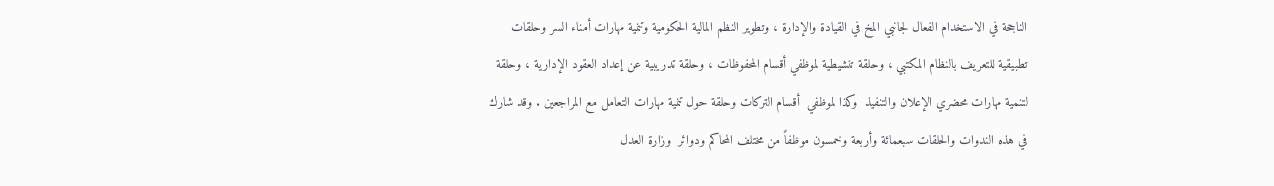الناجحة في الاستخدام الفعال لجانبي المخ في القيادة والإدارة ، وتطوير النظم المالية الحكومية وتنمية مهارات أمناء السر وحلقات تطبيقية للتعريف بالنظام المكتبي ، وحلقة تنشيطية لموظفي أقسام المحفوظات ، وحلقة تدريبية عن إعداد العقود الإدارية ، وحلقة لتنمية مهارات محضري الإعلان والتنفيذ  وكذا لموظفي  أقسام التركات وحلقة حول تنمية مهارات التعامل مع المراجعين . وقد شارك في هذه الندوات والحلقات سبعمائة وأربعة وخمسون موظفاً من مختلف المحاكم ودوائر  وزارة العدل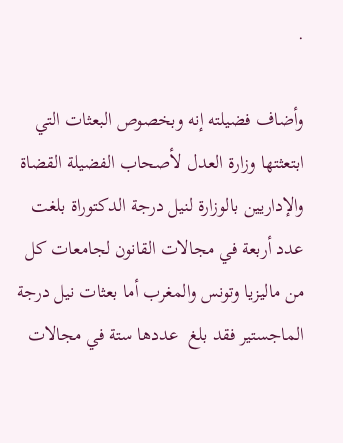.

وأضاف فضيلته إنه وبخصوص البعثات التي ابتعثتها وزارة العدل لأصحاب الفضيلة القضاة والإداريين بالوزارة لنيل درجة الدكتوراة بلغت عدد أربعة في مجالات القانون لجامعات كل من ماليزيا وتونس والمغرب أما بعثات نيل درجة الماجستير فقد بلغ  عددها ستة في مجالات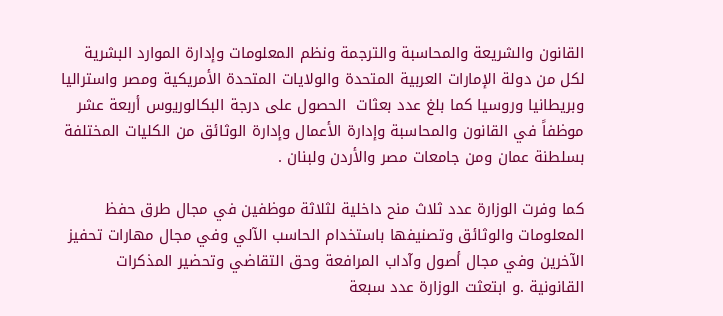القانون والشريعة والمحاسبة والترجمة ونظم المعلومات وإدارة الموارد البشرية لكل من دولة الإمارات العربية المتحدة والولايات المتحدة الأمريكية ومصر واستراليا وبريطانيا وروسيا كما بلغ عدد بعثات  الحصول على درجة البكالوريوس أربعة عشر موظفاً في القانون والمحاسبة وإدارة الأعمال وإدارة الوثائق من الكليات المختلفة بسلطنة عمان ومن جامعات مصر والأردن ولبنان .

كما وفرت الوزارة عدد ثلاث منح داخلية لثلاثة موظفين في مجال طرق حفظ المعلومات والوثائق وتصنيفها باستخدام الحاسب الآلي وفي مجال مهارات تحفيز الآخرين وفي مجال أصول وآداب المرافعة وحق التقاضي وتحضير المذكرات القانونية .و ابتعثت الوزارة عدد سبعة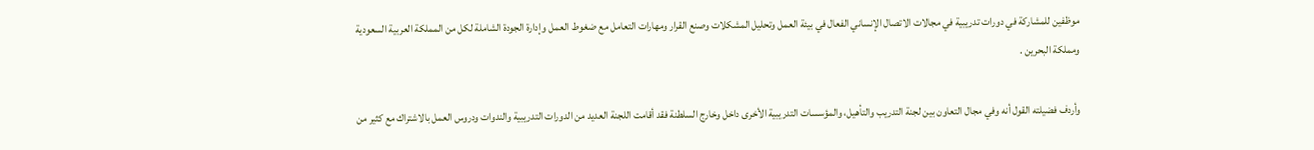موظفين للمشاركة في دورات تدريبية في مجالات الاتصال الإنساني الفعال في بيئة العمل وتحليل المشكلات وصنع القرار ومهارات التعامل مع ضغوط العمل وإدارة الجودة الشاملة لكل من المملكة العربية السعودية ومملكة البحرين .

وأردف فضيلته القول أنه وفي مجال التعاون بين لجنة التدريب والتأهيل، والمؤسسات التدريبية الأخرى داخل وخارج السلطنة فقد أقامت اللجنة العديد من الدورات التدريبية والندوات ودروس العمل بالاشتراك مع كثير من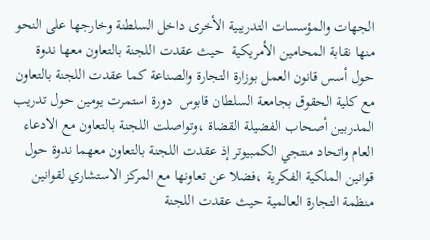الجهات والمؤسسات التدريبية الأخرى داخل السلطنة وخارجها على النحو منها نقابة المحامين الأمريكية  حيث عقدت اللجنة بالتعاون معها ندوة حول أسس قانون العمل بوزارة التجارة والصناعة كما عقدت اللجنة بالتعاون مع كلية الحقوق بجامعة السلطان قابوس  دورة استمرت يومين حول تدريب المدربين أصحاب الفضيلة القضاة ،وتواصلت اللجنة بالتعاون مع الادعاء العام واتحاد منتجي الكمبيوتر إذ عقدت اللجنة بالتعاون معهما ندوة حول قوانين الملكية الفكرية ،فضلا عن تعاونها مع المركز الاستشاري لقوانين منظمة التجارة العالمية حيث عقدت اللجنة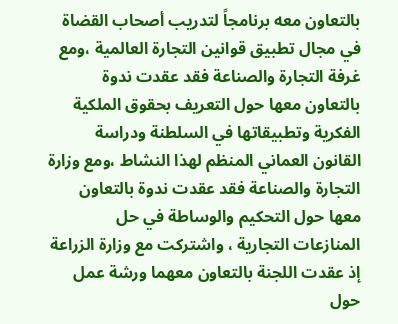بالتعاون معه برنامجاً لتدريب أصحاب القضاة في مجال تطبيق قوانين التجارة العالمية ،ومع غرفة التجارة والصناعة فقد عقدت ندوة بالتعاون معها حول التعريف بحقوق الملكية الفكرية وتطبيقاتها في السلطنة ودراسة القانون العماني المنظم لهذا النشاط ،ومع وزارة التجارة والصناعة فقد عقدت ندوة بالتعاون معها حول التحكيم والوساطة في حل المنازعات التجارية ، واشتركت مع وزارة الزراعة إذ عقدت اللجنة بالتعاون معهما ورشة عمل حول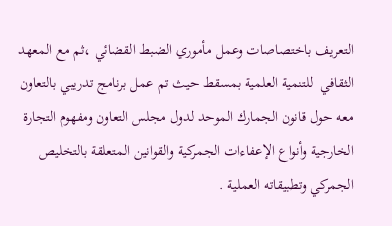التعريف باختصاصات وعمل مأموري الضبط القضائي ،ثم مع المعهد الثقافي  للتنمية العلمية بمسقط حيث تم عمل برنامج تدريبي بالتعاون معه حول قانون الجمارك الموحد لدول مجلس التعاون ومفهوم التجارة الخارجية وأنواع الإعفاءات الجمركية والقوانين المتعلقة بالتخليص الجمركي وتطبيقاته العملية .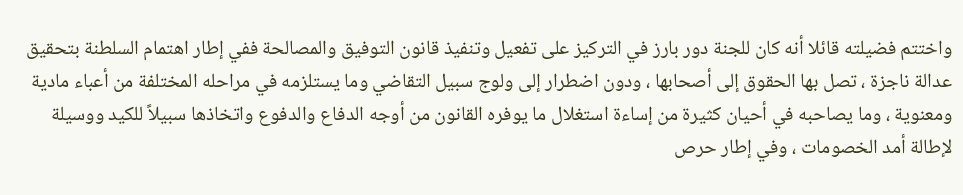واختتم فضيلته قائلا أنه كان للجنة دور بارز في التركيز على تفعيل وتنفيذ قانون التوفيق والمصالحة ففي إطار اهتمام السلطنة بتحقيق عدالة ناجزة ، تصل بها الحقوق إلى أصحابها ، ودون اضطرار إلى ولوج سبيل التقاضي وما يستلزمه في مراحله المختلفة من أعباء مادية ومعنوية ، وما يصاحبه في أحيان كثيرة من إساءة استغلال ما يوفره القانون من أوجه الدفاع والدفوع واتخاذها سبيلاً للكيد ووسيلة لإطالة أمد الخصومات ، وفي إطار حرص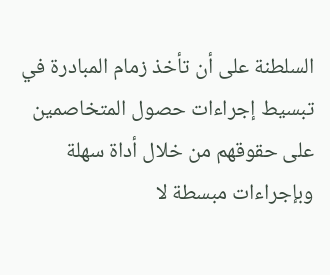السلطنة على أن تأخذ زمام المبادرة في تبسيط إجراءات حصول المتخاصمين على حقوقهم من خلال أداة سهلة وبإجراءات مبسطة لا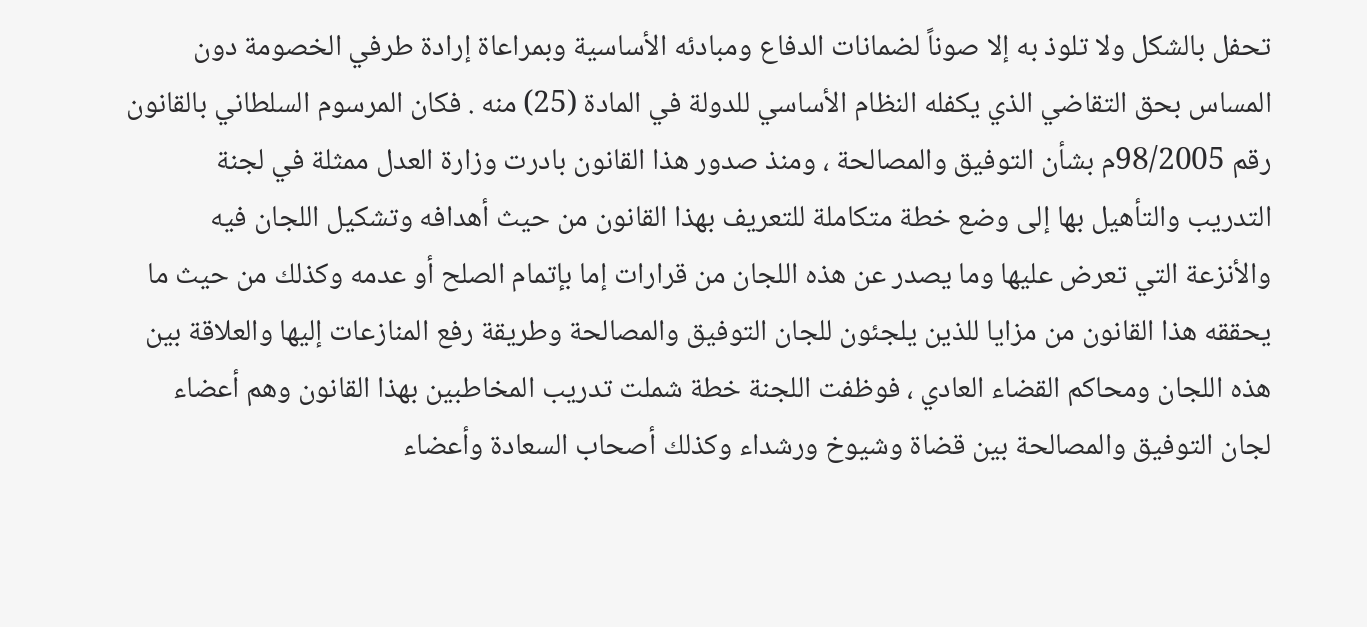تحفل بالشكل ولا تلوذ به إلا صوناً لضمانات الدفاع ومبادئه الأساسية وبمراعاة إرادة طرفي الخصومة دون المساس بحق التقاضي الذي يكفله النظام الأساسي للدولة في المادة (25) منه . فكان المرسوم السلطاني بالقانون رقم 98/2005م بشأن التوفيق والمصالحة ، ومنذ صدور هذا القانون بادرت وزارة العدل ممثلة في لجنة التدريب والتأهيل بها إلى وضع خطة متكاملة للتعريف بهذا القانون من حيث أهدافه وتشكيل اللجان فيه والأنزعة التي تعرض عليها وما يصدر عن هذه اللجان من قرارات إما بإتمام الصلح أو عدمه وكذلك من حيث ما يحققه هذا القانون من مزايا للذين يلجئون للجان التوفيق والمصالحة وطريقة رفع المنازعات إليها والعلاقة بين هذه اللجان ومحاكم القضاء العادي ، فوظفت اللجنة خطة شملت تدريب المخاطبين بهذا القانون وهم أعضاء لجان التوفيق والمصالحة بين قضاة وشيوخ ورشداء وكذلك أصحاب السعادة وأعضاء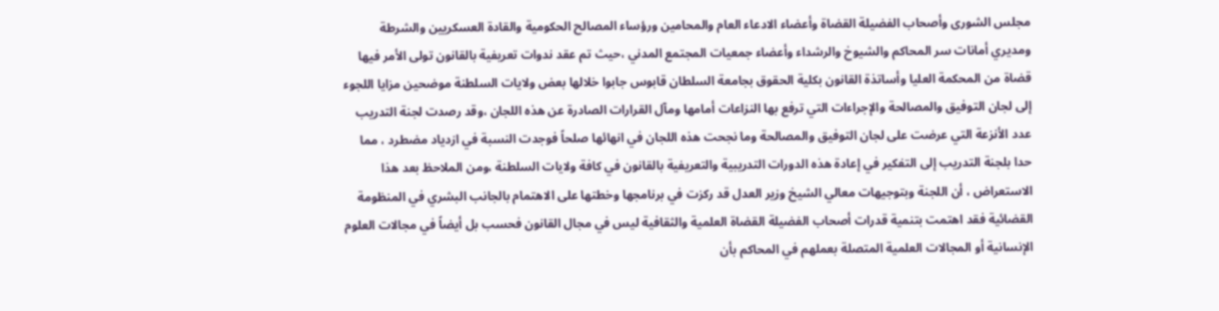مجلس الشورى وأصحاب الفضيلة القضاة وأعضاء الادعاء العام والمحامين ورؤساء المصالح الحكومية والقادة العسكريين والشرطة ومديري أمانات سر المحاكم والشيوخ والرشداء وأعضاء جمعيات المجتمع المدني ،حيث تم عقد ندوات تعريفية بالقانون تولى الأمر فيها قضاة من المحكمة العليا وأساتذة القانون بكلية الحقوق بجامعة السلطان قابوس جابوا خلالها بعض ولايات السلطنة موضحين مزايا اللجوء إلى لجان التوفيق والمصالحة والإجراءات التي ترفع بها النزاعات أمامها ومآل القرارات الصادرة عن هذه اللجان ،وقد رصدت لجنة التدريب عدد الأنزعة التي عرضت على لجان التوفيق والمصالحة وما نجحت هذه اللجان في انهائها صلحاً فوجدت النسبة في ازدياد مضطرد ، مما حدا بلجنة التدريب إلى التفكير في إعادة هذه الدورات التدريبية والتعريفية بالقانون في كافة ولايات السلطنة ،ومن الملاحظ بعد هذا الاستعراض ، أن اللجنة وبتوجيهات معالي الشيخ وزير العدل قد ركزت في برنامجها وخطتها على الاهتمام بالجانب البشري في المنظومة القضائية فقد اهتمت بتنمية قدرات أصحاب الفضيلة القضاة العلمية والثقافية ليس في مجال القانون فحسب بل أيضاً في مجالات العلوم الإنسانية أو المجالات العلمية المتصلة بعملهم في المحاكم بأن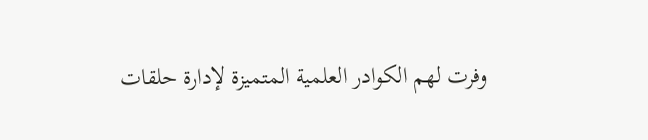وفرت لهم الكوادر العلمية المتميزة لإدارة حلقات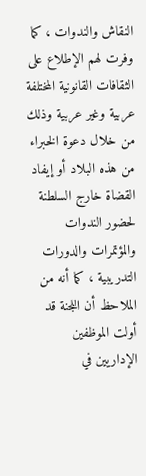النقاش والندوات ، كما وفرت لهم الإطلاع على الثقافات القانونية المختلفة عربية وغير عربية وذلك من خلال دعوة الخبراء من هذه البلاد أو إيفاد القضاة خارج السلطنة لحضور الندوات والمؤتمرات والدورات التدريبية ، كما أنه من الملاحظ أن اللجنة قد أولت الموظفين الإداريين في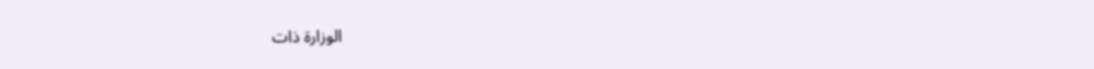الوزارة ذات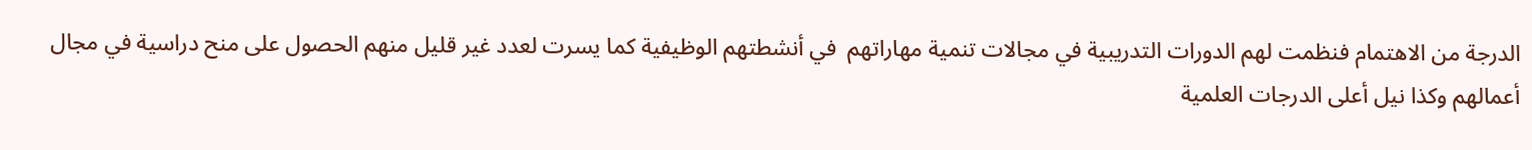الدرجة من الاهتمام فنظمت لهم الدورات التدريبية في مجالات تنمية مهاراتهم  في أنشطتهم الوظيفية كما يسرت لعدد غير قليل منهم الحصول على منح دراسية في مجال أعمالهم وكذا نيل أعلى الدرجات العلمية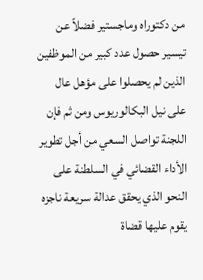من دكتوراه وماجستير فضلاً عن تيسير حصول عدد كبير من الموظفين الذين لم يحصلوا على مؤهل عال على نيل البكالوريوس ومن ثم فإن اللجنة تواصل السعي من أجل تطوير الأداء القضائي في السلطنة على النحو الذي يحقق عدالة سريعة ناجزه يقوم عليها قضاة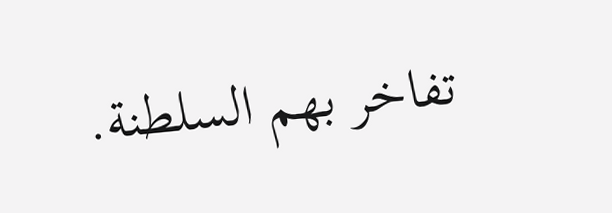تفاخر بهم السلطنة.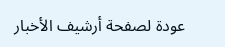عودة لصفحة أرشيف الأخبار